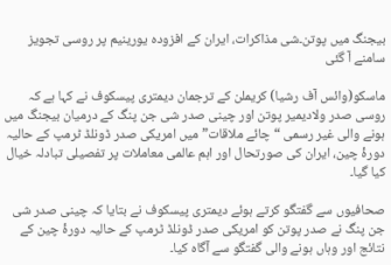بیجنگ میں پوتن۔شی مذاکرات، ایران کے افزودہ یورینیم پر روسی تجویز سامنے آ گئی

ماسکو(وائس آف رشیا) کریملن کے ترجمان دیمتری پیسکوف نے کہا ہے کہ روسی صدر ولادیمیر پوتن اور چینی صدر شی جن پنگ کے درمیان بیجنگ میں ہونے والی غیر رسمی “چائے ملاقات” میں امریکی صدر ڈونلڈ ٹرمپ کے حالیہ دورۂ چین، ایران کی صورتحال اور اہم عالمی معاملات پر تفصیلی تبادلہ خیال کیا گیا۔

صحافیوں سے گفتگو کرتے ہوئے دیمتری پیسکوف نے بتایا کہ چینی صدر شی جن پنگ نے صدر پوتن کو امریکی صدر ڈونلڈ ٹرمپ کے حالیہ دورۂ چین کے نتائج اور وہاں ہونے والی گفتگو سے آگاہ کیا۔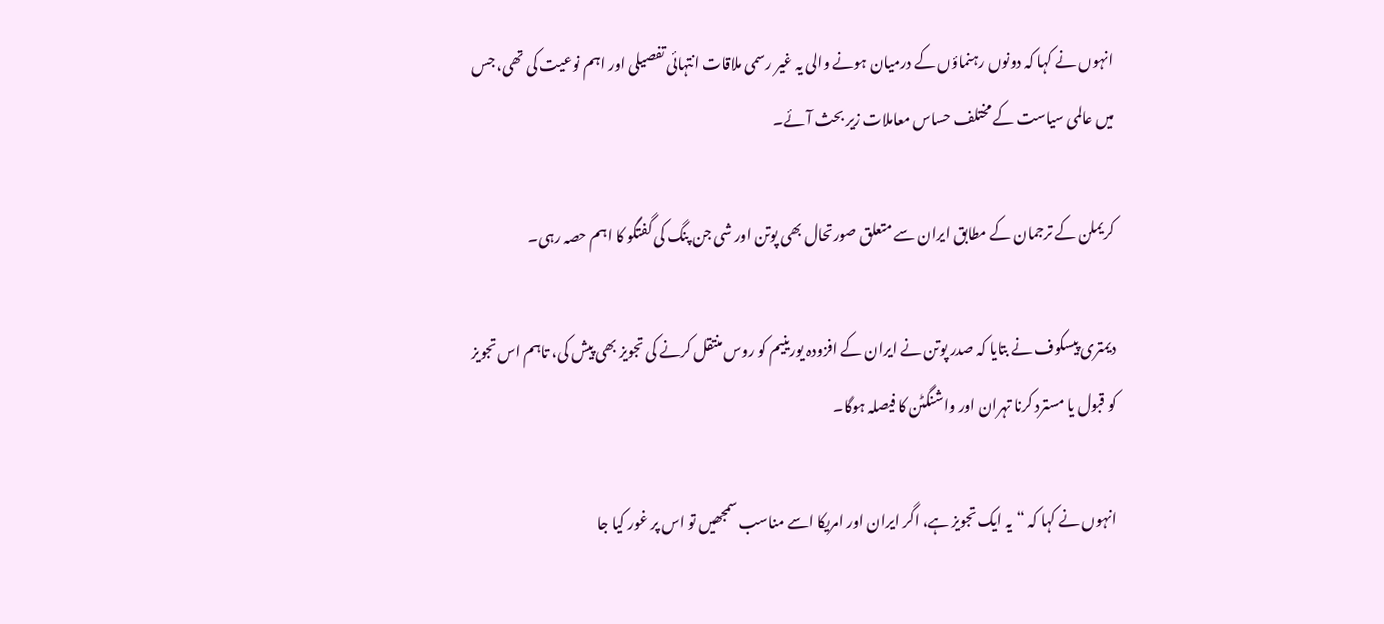انہوں نے کہا کہ دونوں رہنماؤں کے درمیان ہونے والی یہ غیر رسمی ملاقات انتہائی تفصیلی اور اہم نوعیت کی تھی، جس میں عالمی سیاست کے مختلف حساس معاملات زیر بحث آئے۔

کریملن کے ترجمان کے مطابق ایران سے متعلق صورتحال بھی پوتن اور شی جن پنگ کی گفتگو کا اہم حصہ رہی۔

دیمتری پیسکوف نے بتایا کہ صدر پوتن نے ایران کے افزودہ یورینیم کو روس منتقل کرنے کی تجویز بھی پیش کی، تاہم اس تجویز کو قبول یا مسترد کرنا تہران اور واشنگٹن کا فیصلہ ہوگا۔

انہوں نے کہا کہ “یہ ایک تجویز ہے، اگر ایران اور امریکا اسے مناسب سمجھیں تو اس پر غور کیا جا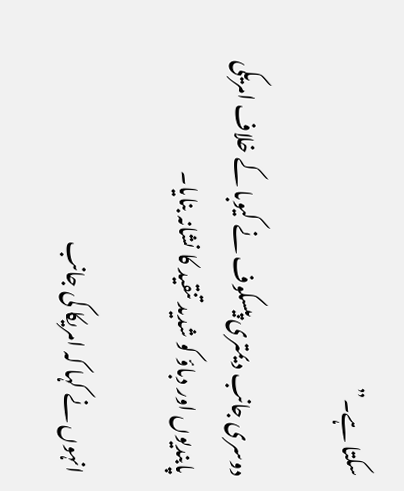سکتا ہے۔”

دوسری جانب دیمتری پیسکوف نے کیوبا کے خلاف امریکی پابندیوں اور دباؤ کو شدید تنقید کا نشانہ بنایا۔

انہوں نے کہا کہ امریکا کی جانب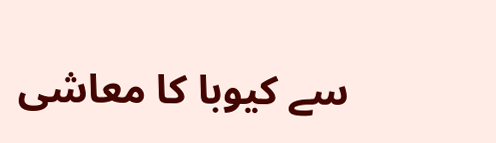سے کیوبا کا معاشی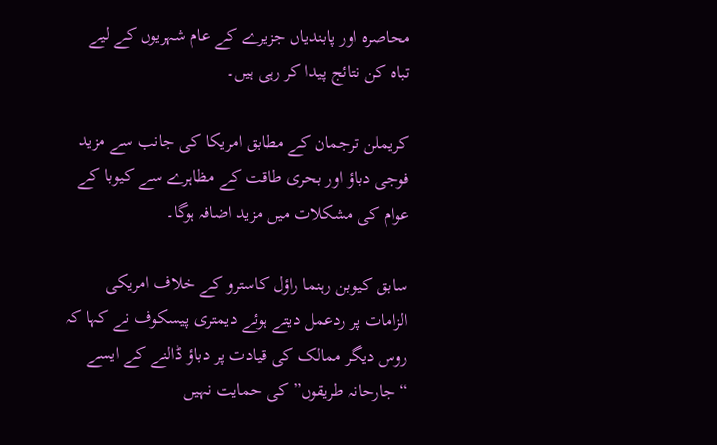محاصرہ اور پابندیاں جزیرے کے عام شہریوں کے لیے تباہ کن نتائج پیدا کر رہی ہیں۔

کریملن ترجمان کے مطابق امریکا کی جانب سے مزید فوجی دباؤ اور بحری طاقت کے مظاہرے سے کیوبا کے عوام کی مشکلات میں مزید اضافہ ہوگا۔

سابق کیوبن رہنما راؤل کاسترو کے خلاف امریکی الزامات پر ردعمل دیتے ہوئے دیمتری پیسکوف نے کہا کہ روس دیگر ممالک کی قیادت پر دباؤ ڈالنے کے ایسے “جارحانہ طریقوں” کی حمایت نہیں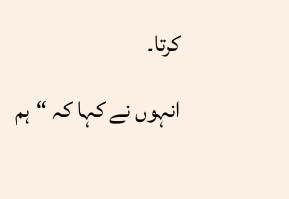کرتا۔

انہوں نے کہا کہ “ہم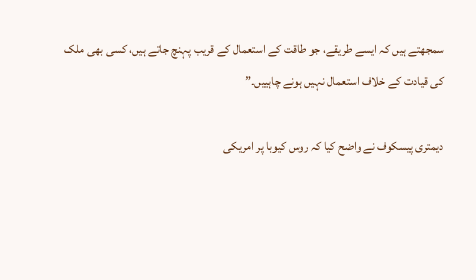سمجھتے ہیں کہ ایسے طریقے، جو طاقت کے استعمال کے قریب پہنچ جاتے ہیں، کسی بھی ملک کی قیادت کے خلاف استعمال نہیں ہونے چاہییں۔”

دیمتری پیسکوف نے واضح کیا کہ روس کیوبا پر امریکی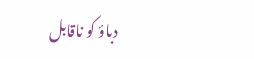دباؤ کو ناقابل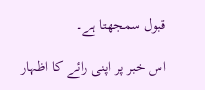قبول سمجھتا ہے۔

اس خبر پر اپنی رائے کا اظہار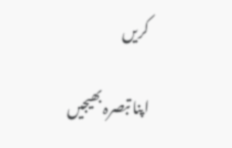کریں

اپنا تبصرہ بھیجیں